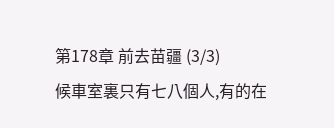第178章 前去苗疆 (3/3)
候車室裏只有七八個人,有的在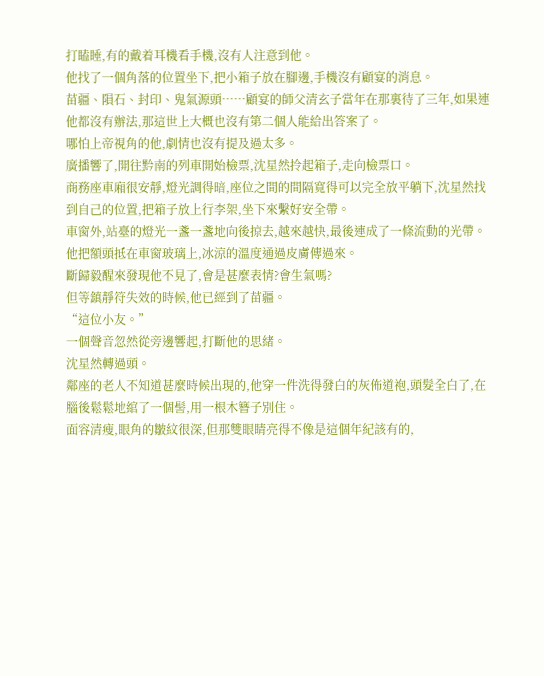打瞌睡,有的戴着耳機看手機,沒有人注意到他。
他找了一個角落的位置坐下,把小箱子放在腳邊,手機沒有顧宴的消息。
苗疆、隕石、封印、鬼氣源頭……顧宴的師父清玄子當年在那裏待了三年,如果連他都沒有辦法,那這世上大概也沒有第二個人能給出答案了。
哪怕上帝視角的他,劇情也沒有提及過太多。
廣播響了,開往黔南的列車開始檢票,沈星然拎起箱子,走向檢票口。
商務座車廂很安靜,燈光調得暗,座位之間的間隔寬得可以完全放平躺下,沈星然找到自己的位置,把箱子放上行李架,坐下來繫好安全帶。
車窗外,站臺的燈光一盞一盞地向後掠去,越來越快,最後連成了一條流動的光帶。
他把額頭抵在車窗玻璃上,冰涼的溫度通過皮膚傳過來。
斷歸毅醒來發現他不見了,會是甚麼表情?會生氣嗎?
但等鎮靜符失效的時候,他已經到了苗疆。
“這位小友。”
一個聲音忽然從旁邊響起,打斷他的思緒。
沈星然轉過頭。
鄰座的老人不知道甚麼時候出現的,他穿一件洗得發白的灰佈道袍,頭髮全白了,在腦後鬆鬆地綰了一個髻,用一根木簪子別住。
面容清瘦,眼角的皺紋很深,但那雙眼睛亮得不像是這個年紀該有的,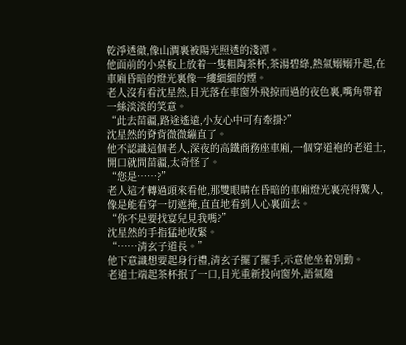乾淨透徹,像山澗裏被陽光照透的淺潭。
他面前的小桌板上放着一隻粗陶茶杯,茶湯碧綠,熱氣嫋嫋升起,在車廂昏暗的燈光裏像一縷細細的煙。
老人沒有看沈星然,目光落在車窗外飛掠而過的夜色裏,嘴角帶着一絲淡淡的笑意。
“此去苗疆,路途遙遠,小友心中可有牽掛?”
沈星然的脊背微微繃直了。
他不認識這個老人,深夜的高鐵商務座車廂,一個穿道袍的老道士,開口就問苗疆,太奇怪了。
“您是……?”
老人這才轉過頭來看他,那雙眼睛在昏暗的車廂燈光裏亮得驚人,像是能看穿一切遮掩,直直地看到人心裏面去。
“你不是要找宴兒見我嗎?”
沈星然的手指猛地收緊。
“……清玄子道長。”
他下意識想要起身行禮,清玄子擺了擺手,示意他坐着別動。
老道士端起茶杯抿了一口,目光重新投向窗外,語氣隨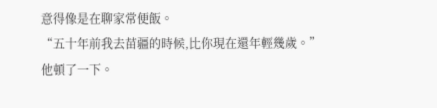意得像是在聊家常便飯。
“五十年前我去苗疆的時候,比你現在還年輕幾歲。”
他頓了一下。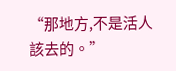“那地方,不是活人該去的。”